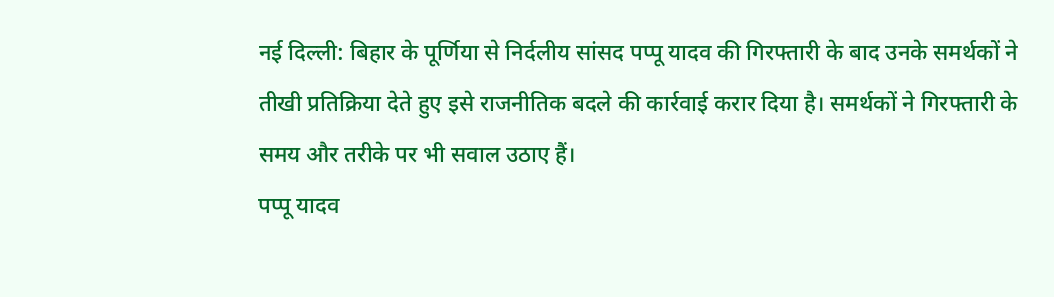नई दिल्ली: बिहार के पूर्णिया से निर्दलीय सांसद पप्पू यादव की गिरफ्तारी के बाद उनके समर्थकों ने तीखी प्रतिक्रिया देते हुए इसे राजनीतिक बदले की कार्रवाई करार दिया है। समर्थकों ने गिरफ्तारी के समय और तरीके पर भी सवाल उठाए हैं।
पप्पू यादव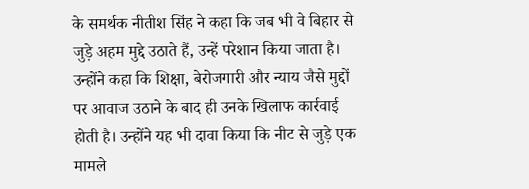के समर्थक नीतीश सिंह ने कहा कि जब भी वे बिहार से जुड़े अहम मुद्दे उठाते हैं, उन्हें परेशान किया जाता है। उन्होंने कहा कि शिक्षा, बेरोजगारी और न्याय जैसे मुद्दों पर आवाज उठाने के बाद ही उनके खिलाफ कार्रवाई होती है। उन्होंने यह भी दावा किया कि नीट से जुड़े एक मामले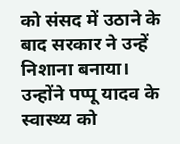को संसद में उठाने के बाद सरकार ने उन्हें निशाना बनाया।
उन्होंने पप्पू यादव के स्वास्थ्य को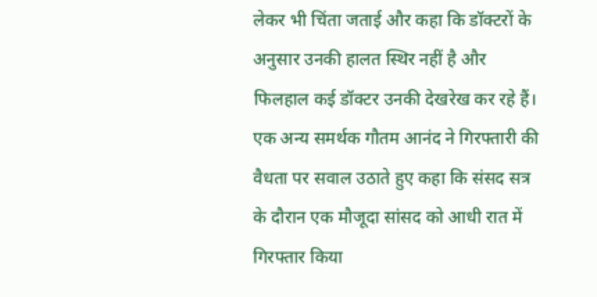लेकर भी चिंता जताई और कहा कि डॉक्टरों के अनुसार उनकी हालत स्थिर नहीं है और फिलहाल कई डॉक्टर उनकी देखरेख कर रहे हैं।
एक अन्य समर्थक गौतम आनंद ने गिरफ्तारी की वैधता पर सवाल उठाते हुए कहा कि संसद सत्र के दौरान एक मौजूदा सांसद को आधी रात में गिरफ्तार किया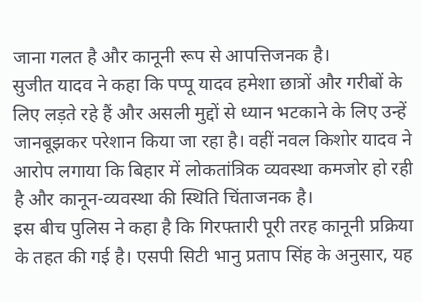जाना गलत है और कानूनी रूप से आपत्तिजनक है।
सुजीत यादव ने कहा कि पप्पू यादव हमेशा छात्रों और गरीबों के लिए लड़ते रहे हैं और असली मुद्दों से ध्यान भटकाने के लिए उन्हें जानबूझकर परेशान किया जा रहा है। वहीं नवल किशोर यादव ने आरोप लगाया कि बिहार में लोकतांत्रिक व्यवस्था कमजोर हो रही है और कानून-व्यवस्था की स्थिति चिंताजनक है।
इस बीच पुलिस ने कहा है कि गिरफ्तारी पूरी तरह कानूनी प्रक्रिया के तहत की गई है। एसपी सिटी भानु प्रताप सिंह के अनुसार, यह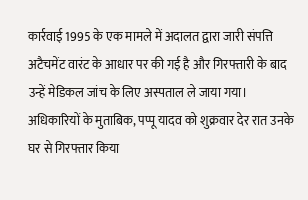कार्रवाई 1995 के एक मामले में अदालत द्वारा जारी संपत्ति अटैचमेंट वारंट के आधार पर की गई है और गिरफ्तारी के बाद उन्हें मेडिकल जांच के लिए अस्पताल ले जाया गया।
अधिकारियों के मुताबिक, पप्पू यादव को शुक्रवार देर रात उनके घर से गिरफ्तार किया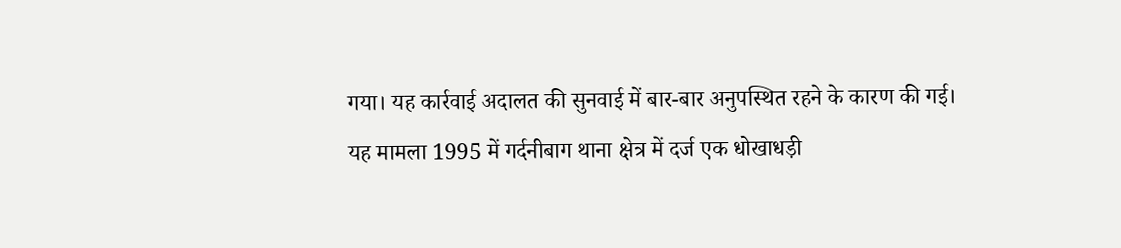गया। यह कार्रवाई अदालत की सुनवाई में बार-बार अनुपस्थित रहने के कारण की गई।
यह मामला 1995 में गर्दनीबाग थाना क्षेत्र में दर्ज एक धोखाधड़ी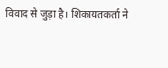विवाद से जुड़ा है। शिकायतकर्ता ने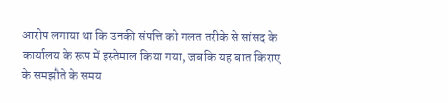आरोप लगाया था कि उनकी संपत्ति को गलत तरीके से सांसद के कार्यालय के रूप में इस्तेमाल किया गया, जबकि यह बात किराए के समझौते के समय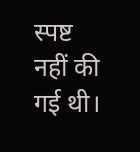स्पष्ट नहीं की गई थी।